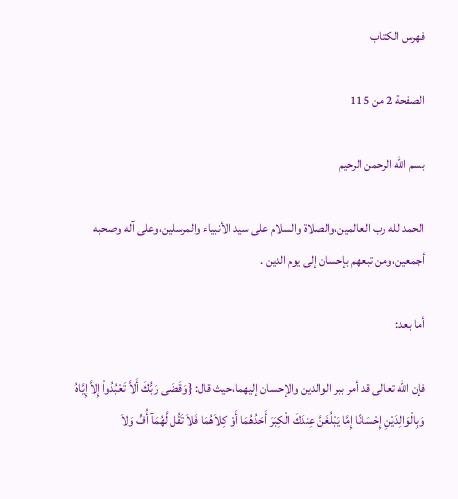فهرس الكتاب

الصفحة 2 من 115

بسم الله الرحمن الرحيم

الحمد لله رب العالمين،والصلاة والسلام على سيد الأنبياء والمرسلين،وعلى آله وصحبه أجمعين،ومن تبعهم بإحسان إلى يوم الدين .

أما بعد:

فإن الله تعالى قد أمر ببر الوالدين والإحسان إليهما،حيث قال: {وَقَضَى رَبُّكَ أَلاَّ تَعْبُدُواْ إِلاَّ إِيَّاهُ وَبِالْوَالِدَيْنِ إِحْسَانًا إِمَّا يَبْلُغَنَّ عِندَكَ الْكِبَرَ أَحَدُهُمَا أَوْ كِلاَهُمَا فَلاَ تَقُل لَّهُمَآ أُفٍّ وَلاَ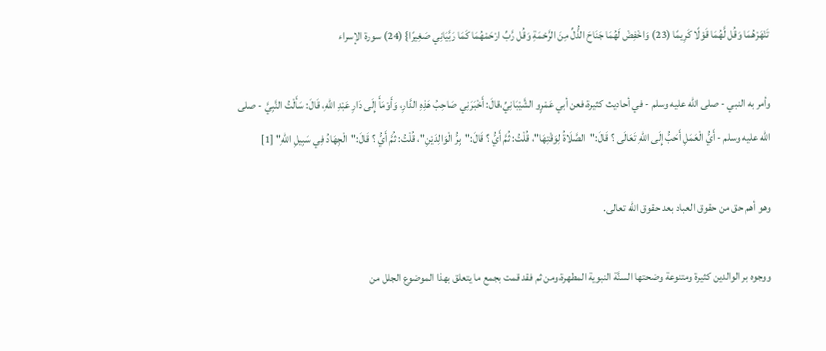تَنْهَرْهُمَا وَقُل لَّهُمَا قَوْلًا كَرِيمًا (23) وَاخْفِضْ لَهُمَا جَنَاحَ الذُّلِّ مِنَ الرَّحْمَةِ وَقُل رَّبِّ ارْحَمْهُمَا كَمَا رَبَّيَانِي صَغِيرًا} (24) سورة الإسراء

وأمر به النبي - صلى الله عليه وسلم - في أحاديث كثيرة،فعن أبي عَمْرٍو الشَّيْبَانِيِّ،قالَ: أَخْبَرَنِي صَاحِبُ هَذِهِ الدَّارِ، وَأَوْمَأَ إِلَى دَارِ عَبْدِ اللهِ، قَالَ: سَأَلْتُ النَّبِيَّ - صلى الله عليه وسلم - أَيُّ الْعَمَلِ أَحَبُّ إِلَى اللهِ تَعَالَى ؟ قَالَ:"الصَّلَاةُ لِوَقْتِهَا"، قُلْتُ: ثُمَّ أَيُّ ؟ قَالَ:"بِرُّ الْوَالِدَيْنِ"، قُلْتُ: ثُمَّ أَيُّ ؟ قَالَ:"الْجِهَادُ فِي سَبِيلِ اللهِ" [1]

وهو أهم حق من حقوق العباد بعد حقوق الله تعالى.

ووجوه بر الوالدين كثيرة ومتنوعة وضحتها السنَّة النبوية المطهرة،ومن ثم فقد قمت بجمع ما يتعلق بهذا الموضوع الجلل من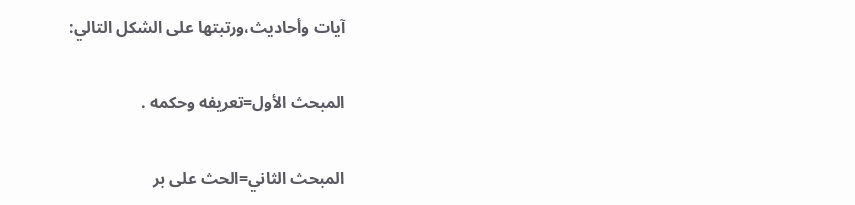آيات وأحاديث،ورتبتها على الشكل التالي:

المبحث الأول=تعريفه وحكمه .

المبحث الثاني=الحث على بر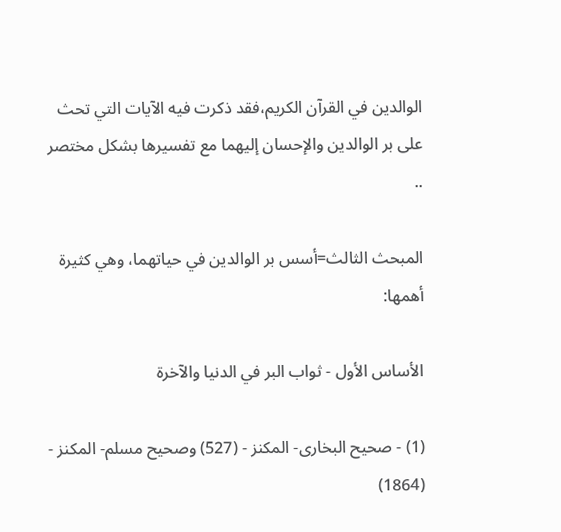الوالدين في القرآن الكريم،فقد ذكرت فيه الآيات التي تحث على بر الوالدين والإحسان إليهما مع تفسيرها بشكل مختصر ..

المبحث الثالث=أسس بر الوالدين في حياتهما، وهي كثيرة أهمها:

الأساس الأول - ثواب البر في الدنيا والآخرة

(1) - صحيح البخارى- المكنز - (527) وصحيح مسلم- المكنز - (1864)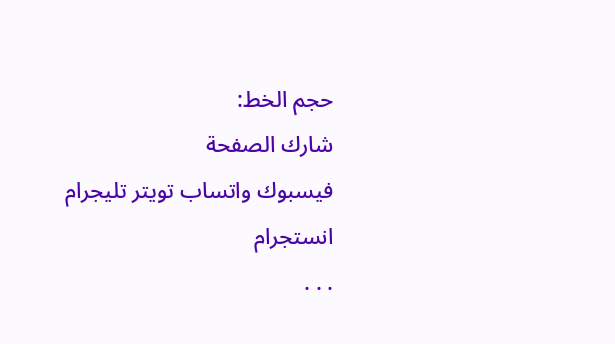حجم الخط:
شارك الصفحة
فيسبوك واتساب تويتر تليجرام انستجرام
. . .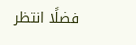فضلًا انتظر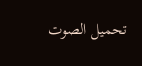تحميل الصوت